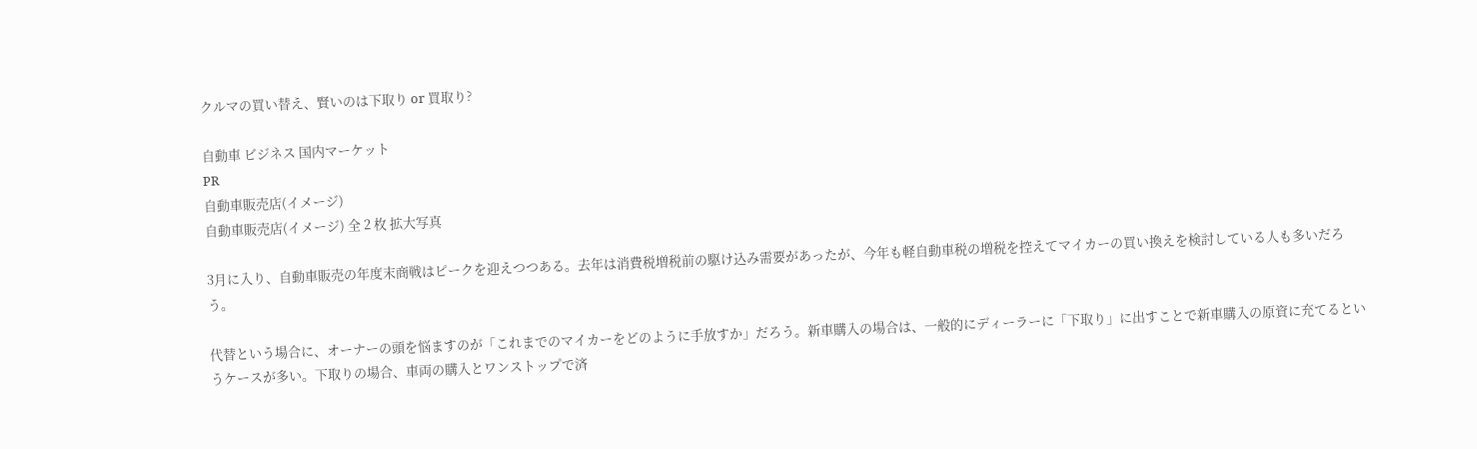クルマの買い替え、賢いのは下取り or 買取り?

自動車 ビジネス 国内マーケット
PR
自動車販売店(イメージ)
自動車販売店(イメージ) 全 2 枚 拡大写真

3月に入り、自動車販売の年度末商戦はピークを迎えつつある。去年は消費税増税前の駆け込み需要があったが、今年も軽自動車税の増税を控えてマイカーの買い換えを検討している人も多いだろう。

代替という場合に、オーナーの頭を悩ますのが「これまでのマイカーをどのように手放すか」だろう。新車購入の場合は、一般的にディーラーに「下取り」に出すことで新車購入の原資に充てるというケースが多い。下取りの場合、車両の購入とワンストップで済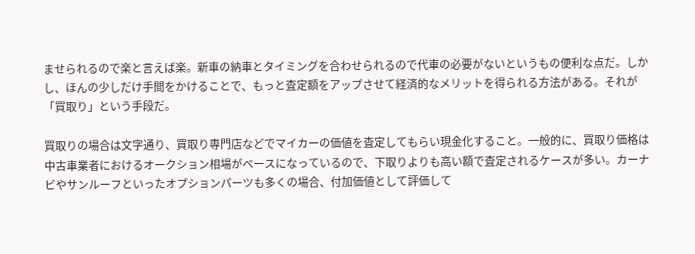ませられるので楽と言えば楽。新車の納車とタイミングを合わせられるので代車の必要がないというもの便利な点だ。しかし、ほんの少しだけ手間をかけることで、もっと査定額をアップさせて経済的なメリットを得られる方法がある。それが「買取り」という手段だ。

買取りの場合は文字通り、買取り専門店などでマイカーの価値を査定してもらい現金化すること。一般的に、買取り価格は中古車業者におけるオークション相場がベースになっているので、下取りよりも高い額で査定されるケースが多い。カーナビやサンルーフといったオプションパーツも多くの場合、付加価値として評価して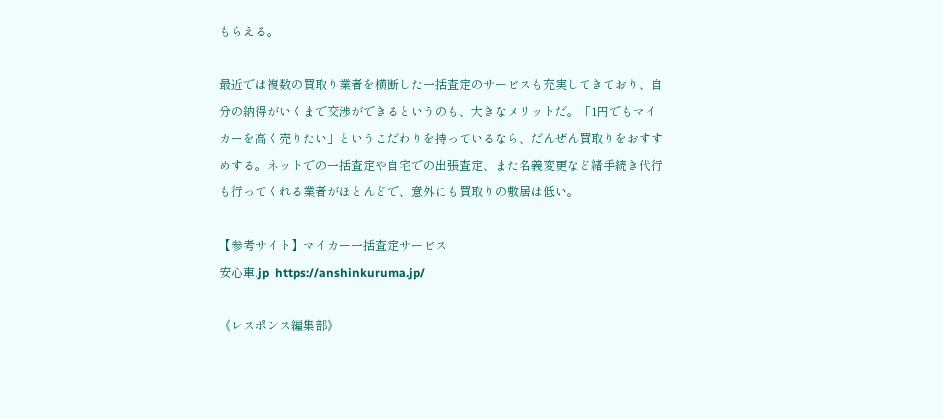もらえる。

最近では複数の買取り業者を横断した一括査定のサービスも充実してきており、自分の納得がいくまで交渉ができるというのも、大きなメリットだ。「1円でもマイカーを高く売りたい」というこだわりを持っているなら、だんぜん買取りをおすすめする。ネットでの一括査定や自宅での出張査定、また名義変更など緒手続き代行も行ってくれる業者がほとんどで、意外にも買取りの敷居は低い。

【参考サイト】マイカー一括査定サービス
安心車.jp  https://anshinkuruma.jp/

《レスポンス編集部》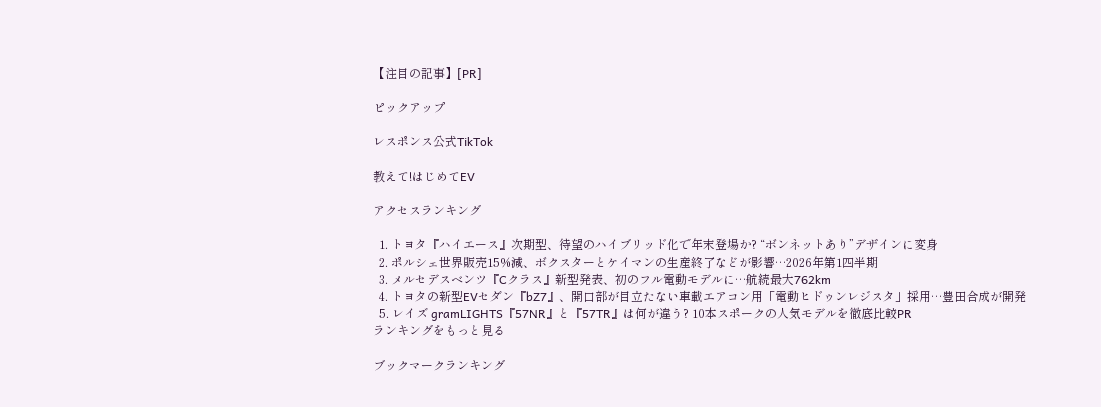【注目の記事】[PR]

ピックアップ

レスポンス公式TikTok

教えて!はじめてEV

アクセスランキング

  1. トヨタ『ハイエース』次期型、待望のハイブリッド化で年末登場か? “ボンネットあり”デザインに変身
  2. ポルシェ世界販売15%減、ボクスターとケイマンの生産終了などが影響…2026年第1四半期
  3. メルセデスベンツ『Cクラス』新型発表、初のフル電動モデルに…航続最大762km
  4. トヨタの新型EVセダン『bZ7』、開口部が目立たない車載エアコン用「電動ヒドゥンレジスタ」採用…豊田合成が開発
  5. レイズ gramLIGHTS『57NR』と『57TR』は何が違う? 10本スポークの人気モデルを徹底比較PR
ランキングをもっと見る

ブックマークランキング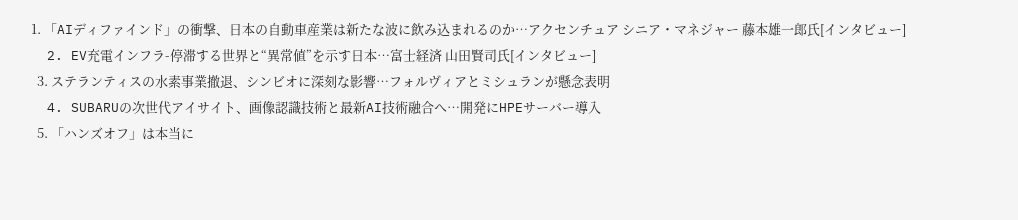1. 「AIディファインド」の衝撃、日本の自動車産業は新たな波に飲み込まれるのか…アクセンチュア シニア・マネジャー 藤本雄一郎氏[インタビュー]
  2. EV充電インフラ-停滞する世界と“異常値”を示す日本…富士経済 山田賢司氏[インタビュー]
  3. ステランティスの水素事業撤退、シンビオに深刻な影響…フォルヴィアとミシュランが懸念表明
  4. SUBARUの次世代アイサイト、画像認識技術と最新AI技術融合へ…開発にHPEサーバー導入
  5. 「ハンズオフ」は本当に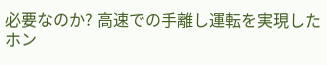必要なのか? 高速での手離し運転を実現したホン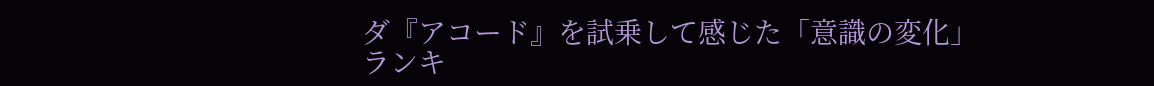ダ『アコード』を試乗して感じた「意識の変化」
ランキ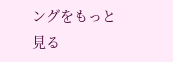ングをもっと見る